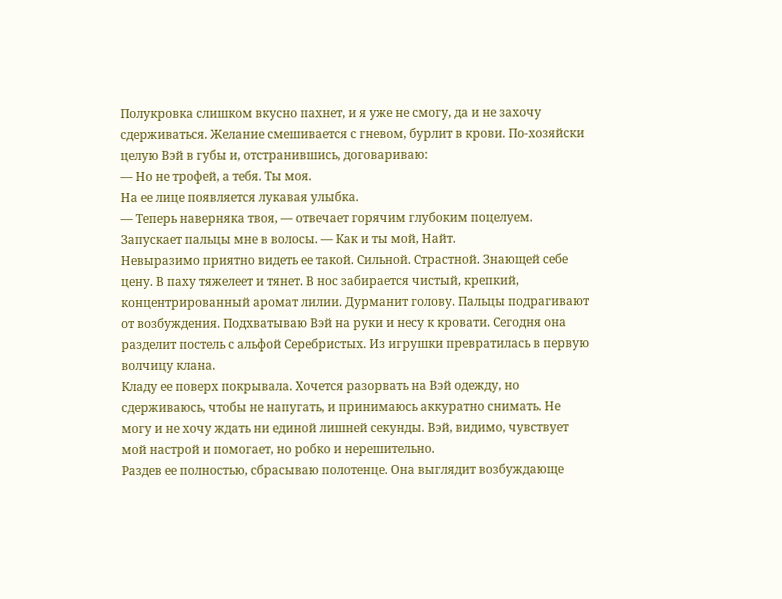Полукровка слишком вкусно пахнет, и я уже не смогу, да и не захочу сдерживаться. Желание смешивается с гневом, бурлит в крови. По-хозяйски целую Вэй в губы и, отстранившись, договариваю:
— Но не трофей, а тебя. Ты моя.
На ее лице появляется лукавая улыбка.
— Теперь наверняка твоя, — отвечает горячим глубоким поцелуем. Запускает пальцы мне в волосы. — Как и ты мой, Найт.
Невыразимо приятно видеть ее такой. Сильной. Страстной. Знающей себе цену. В паху тяжелеет и тянет. В нос забирается чистый, крепкий, концентрированный аромат лилии. Дурманит голову. Пальцы подрагивают от возбуждения. Подхватываю Вэй на руки и несу к кровати. Сегодня она разделит постель с альфой Серебристых. Из игрушки превратилась в первую волчицу клана.
Кладу ее поверх покрывала. Хочется разорвать на Вэй одежду, но сдерживаюсь, чтобы не напугать, и принимаюсь аккуратно снимать. Не могу и не хочу ждать ни единой лишней секунды. Вэй, видимо, чувствует мой настрой и помогает, но робко и нерешительно.
Раздев ее полностью, сбрасываю полотенце. Она выглядит возбуждающе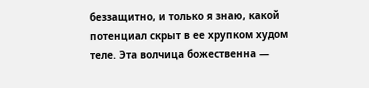беззащитно, и только я знаю, какой потенциал скрыт в ее хрупком худом теле. Эта волчица божественна —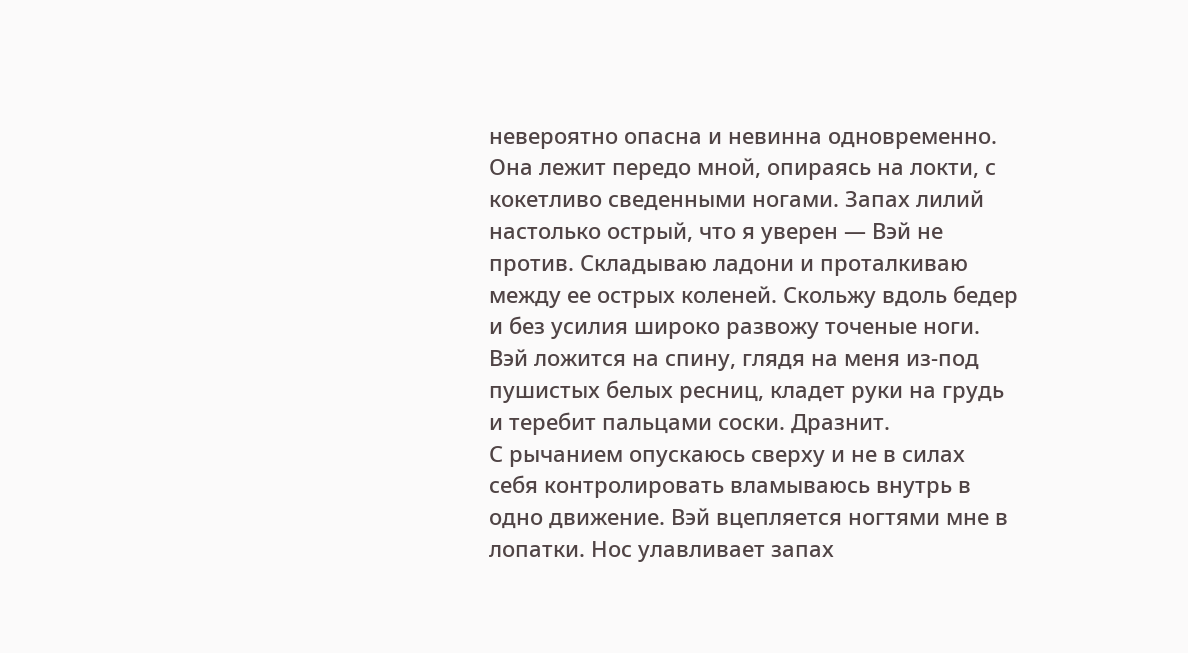невероятно опасна и невинна одновременно.
Она лежит передо мной, опираясь на локти, с кокетливо сведенными ногами. Запах лилий настолько острый, что я уверен — Вэй не против. Складываю ладони и проталкиваю между ее острых коленей. Скольжу вдоль бедер и без усилия широко развожу точеные ноги. Вэй ложится на спину, глядя на меня из-под пушистых белых ресниц, кладет руки на грудь и теребит пальцами соски. Дразнит.
С рычанием опускаюсь сверху и не в силах себя контролировать вламываюсь внутрь в одно движение. Вэй вцепляется ногтями мне в лопатки. Нос улавливает запах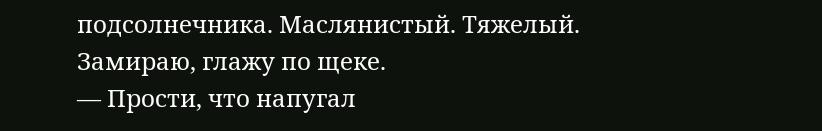подсолнечника. Маслянистый. Тяжелый. Замираю, глажу по щеке.
— Прости, что напугал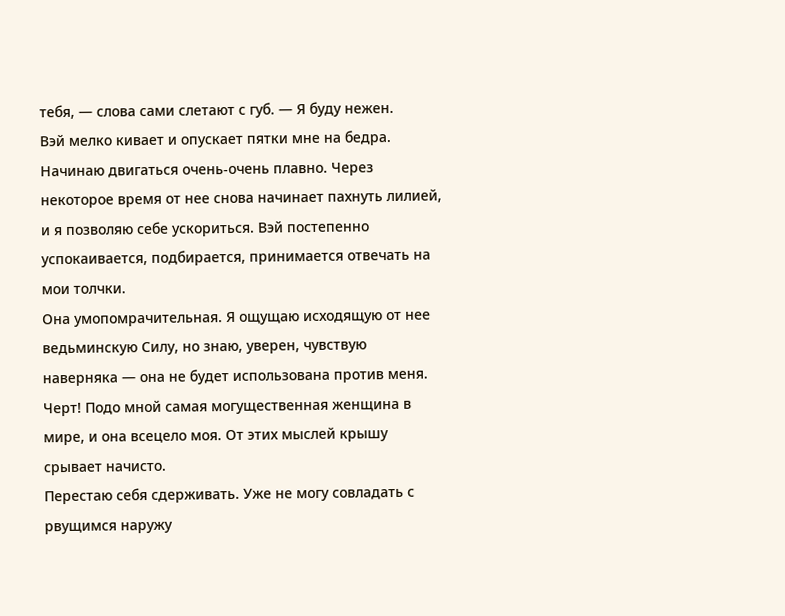тебя, — слова сами слетают с губ. — Я буду нежен.
Вэй мелко кивает и опускает пятки мне на бедра. Начинаю двигаться очень-очень плавно. Через некоторое время от нее снова начинает пахнуть лилией, и я позволяю себе ускориться. Вэй постепенно успокаивается, подбирается, принимается отвечать на мои толчки.
Она умопомрачительная. Я ощущаю исходящую от нее ведьминскую Силу, но знаю, уверен, чувствую наверняка — она не будет использована против меня. Черт! Подо мной самая могущественная женщина в мире, и она всецело моя. От этих мыслей крышу срывает начисто.
Перестаю себя сдерживать. Уже не могу совладать с рвущимся наружу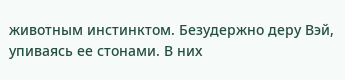животным инстинктом. Безудержно деру Вэй, упиваясь ее стонами. В них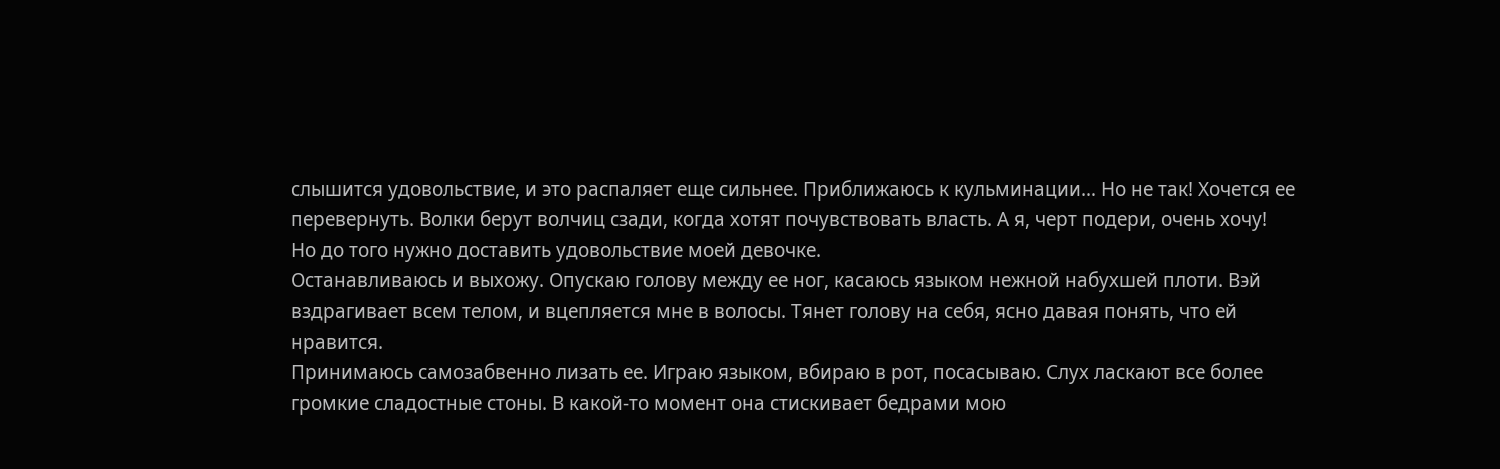слышится удовольствие, и это распаляет еще сильнее. Приближаюсь к кульминации… Но не так! Хочется ее перевернуть. Волки берут волчиц сзади, когда хотят почувствовать власть. А я, черт подери, очень хочу! Но до того нужно доставить удовольствие моей девочке.
Останавливаюсь и выхожу. Опускаю голову между ее ног, касаюсь языком нежной набухшей плоти. Вэй вздрагивает всем телом, и вцепляется мне в волосы. Тянет голову на себя, ясно давая понять, что ей нравится.
Принимаюсь самозабвенно лизать ее. Играю языком, вбираю в рот, посасываю. Слух ласкают все более громкие сладостные стоны. В какой-то момент она стискивает бедрами мою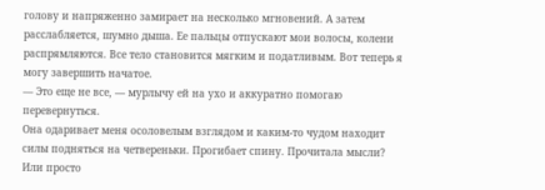голову и напряженно замирает на несколько мгновений. А затем расслабляется, шумно дыша. Ее пальцы отпускают мои волосы, колени распрямляются. Все тело становится мягким и податливым. Вот теперь я могу завершить начатое.
— Это еще не все, — мурлычу ей на ухо и аккуратно помогаю перевернуться.
Она одаривает меня осоловелым взглядом и каким-то чудом находит силы подняться на четвереньки. Прогибает спину. Прочитала мысли? Или просто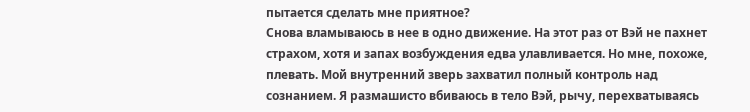пытается сделать мне приятное?
Снова вламываюсь в нее в одно движение. На этот раз от Вэй не пахнет страхом, хотя и запах возбуждения едва улавливается. Но мне, похоже, плевать. Мой внутренний зверь захватил полный контроль над сознанием. Я размашисто вбиваюсь в тело Вэй, рычу, перехватываясь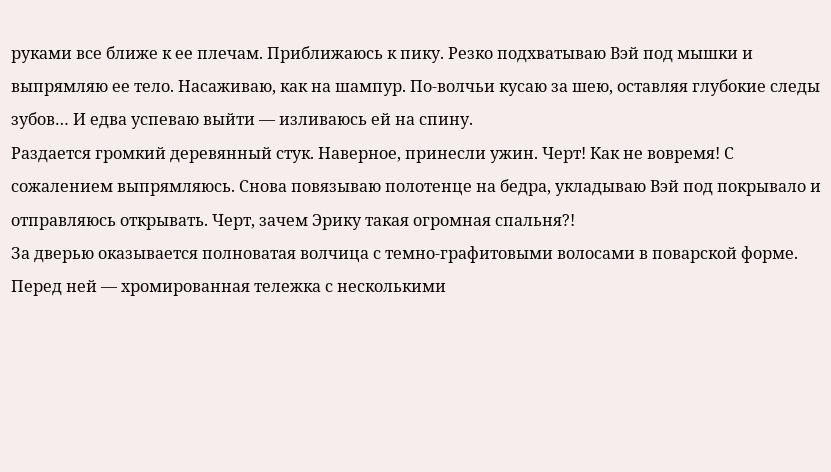руками все ближе к ее плечам. Приближаюсь к пику. Резко подхватываю Вэй под мышки и выпрямляю ее тело. Насаживаю, как на шампур. По-волчьи кусаю за шею, оставляя глубокие следы зубов… И едва успеваю выйти — изливаюсь ей на спину.
Раздается громкий деревянный стук. Наверное, принесли ужин. Черт! Как не вовремя! С сожалением выпрямляюсь. Снова повязываю полотенце на бедра, укладываю Вэй под покрывало и отправляюсь открывать. Черт, зачем Эрику такая огромная спальня?!
За дверью оказывается полноватая волчица с темно-графитовыми волосами в поварской форме. Перед ней — хромированная тележка с несколькими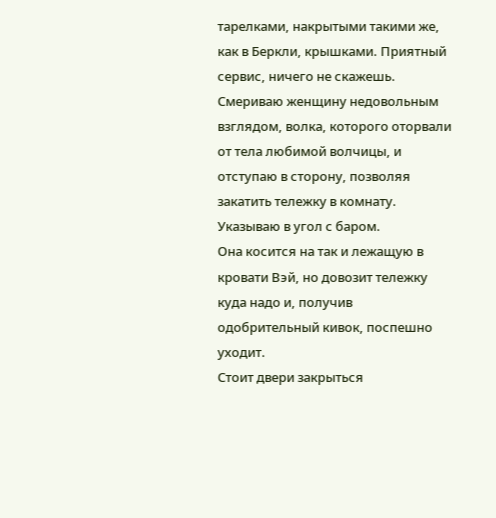тарелками, накрытыми такими же, как в Беркли, крышками. Приятный сервис, ничего не скажешь. Смериваю женщину недовольным взглядом, волка, которого оторвали от тела любимой волчицы, и отступаю в сторону, позволяя закатить тележку в комнату. Указываю в угол с баром.
Она косится на так и лежащую в кровати Вэй, но довозит тележку куда надо и, получив одобрительный кивок, поспешно уходит.
Стоит двери закрыться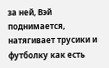за ней, Вэй поднимается, натягивает трусики и футболку как есть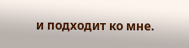и подходит ко мне.